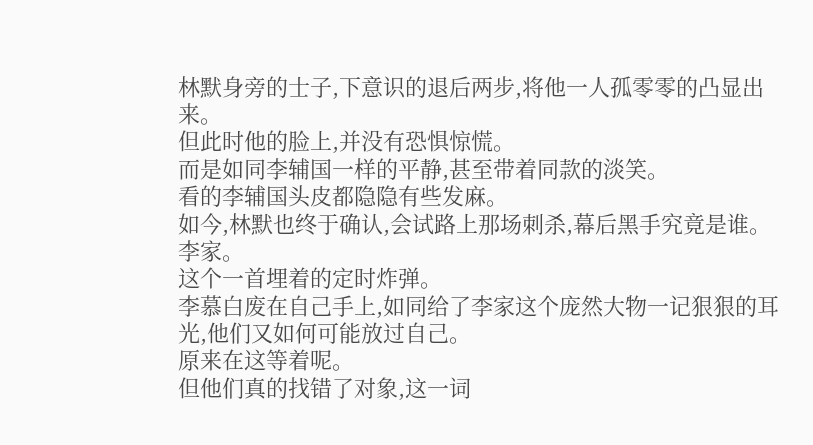林默身旁的士子,下意识的退后两步,将他一人孤零零的凸显出来。
但此时他的脸上,并没有恐惧惊慌。
而是如同李辅国一样的平静,甚至带着同款的淡笑。
看的李辅国头皮都隐隐有些发麻。
如今,林默也终于确认,会试路上那场刺杀,幕后黑手究竟是谁。
李家。
这个一首埋着的定时炸弹。
李慕白废在自己手上,如同给了李家这个庞然大物一记狠狠的耳光,他们又如何可能放过自己。
原来在这等着呢。
但他们真的找错了对象,这一词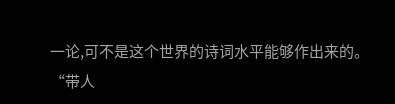一论,可不是这个世界的诗词水平能够作出来的。
“带人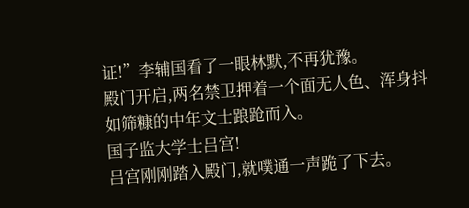证!”李辅国看了一眼林默,不再犹豫。
殿门开启,两名禁卫押着一个面无人色、浑身抖如筛糠的中年文士踉跄而入。
国子监大学士吕宫!
吕宫刚刚踏入殿门,就噗通一声跪了下去。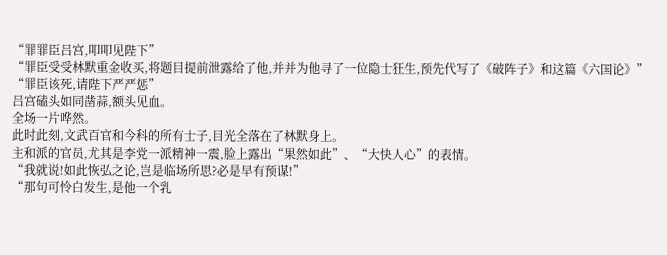“罪罪臣吕宫,叩叩见陛下”
“罪臣受受林默重金收买,将题目提前泄露给了他,并并为他寻了一位隐士狂生,预先代写了《破阵子》和这篇《六国论》”
“罪臣该死,请陛下严严惩”
吕宫磕头如同凿蒜,额头见血。
全场一片哗然。
此时此刻,文武百官和今科的所有士子,目光全落在了林默身上。
主和派的官员,尤其是李党一派精神一震,脸上露出“果然如此”、“大快人心”的表情。
“我就说!如此恢弘之论,岂是临场所思?必是早有预谋!”
“那句可怜白发生,是他一个乳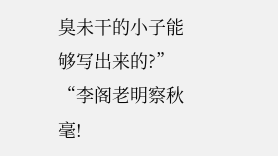臭未干的小子能够写出来的?”
“李阁老明察秋毫!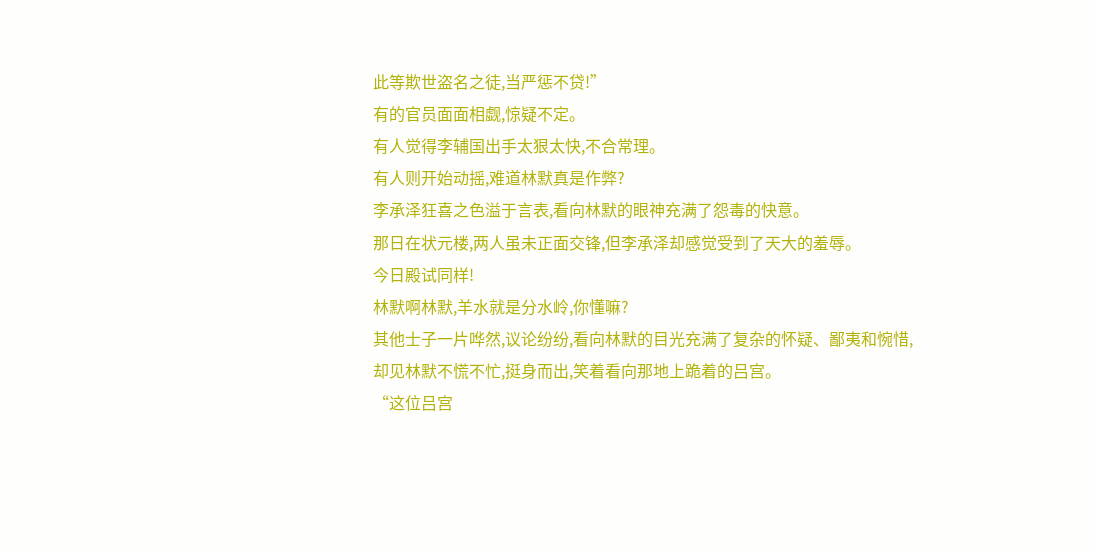此等欺世盗名之徒,当严惩不贷!”
有的官员面面相觑,惊疑不定。
有人觉得李辅国出手太狠太快,不合常理。
有人则开始动摇,难道林默真是作弊?
李承泽狂喜之色溢于言表,看向林默的眼神充满了怨毒的快意。
那日在状元楼,两人虽未正面交锋,但李承泽却感觉受到了天大的羞辱。
今日殿试同样!
林默啊林默,羊水就是分水岭,你懂嘛?
其他士子一片哗然,议论纷纷,看向林默的目光充满了复杂的怀疑、鄙夷和惋惜,
却见林默不慌不忙,挺身而出,笑着看向那地上跪着的吕宫。
“这位吕宫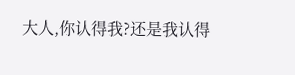大人,你认得我?还是我认得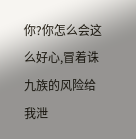你?你怎么会这么好心,冒着诛九族的风险给我泄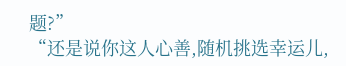题?”
“还是说你这人心善,随机挑选幸运儿,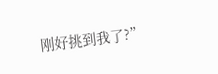刚好挑到我了?”